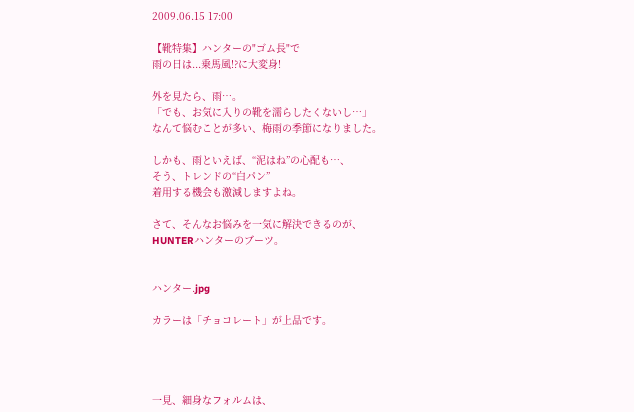2009.06.15 17:00

【靴特集】ハンターの"ゴム長"で
雨の日は...乗馬風!?に大変身!

外を見たら、雨…。
「でも、お気に入りの靴を濡らしたくないし…」
なんて悩むことが多い、梅雨の季節になりました。

しかも、雨といえば、“泥はね”の心配も…、
そう、トレンドの“白パン”
着用する機会も激減しますよね。

さて、そんなお悩みを一気に解決できるのが、
HUNTERハンターのブーツ。


ハンター.jpg

カラーは「チョコレート」が上品です。




一見、細身なフォルムは、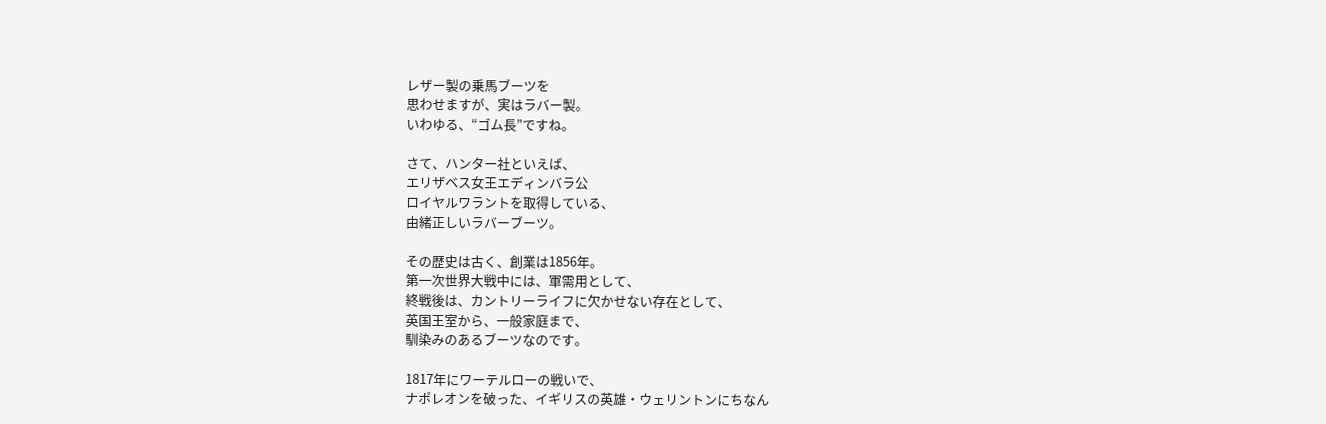レザー製の乗馬ブーツを
思わせますが、実はラバー製。
いわゆる、“ゴム長”ですね。

さて、ハンター社といえば、
エリザベス女王エディンバラ公
ロイヤルワラントを取得している、
由緒正しいラバーブーツ。

その歴史は古く、創業は1856年。
第一次世界大戦中には、軍需用として、
終戦後は、カントリーライフに欠かせない存在として、
英国王室から、一般家庭まで、
馴染みのあるブーツなのです。

1817年にワーテルローの戦いで、
ナポレオンを破った、イギリスの英雄・ウェリントンにちなん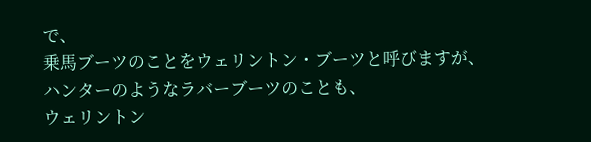で、
乗馬ブーツのことをウェリントン・ブーツと呼びますが、
ハンターのようなラバーブーツのことも、
ウェリントン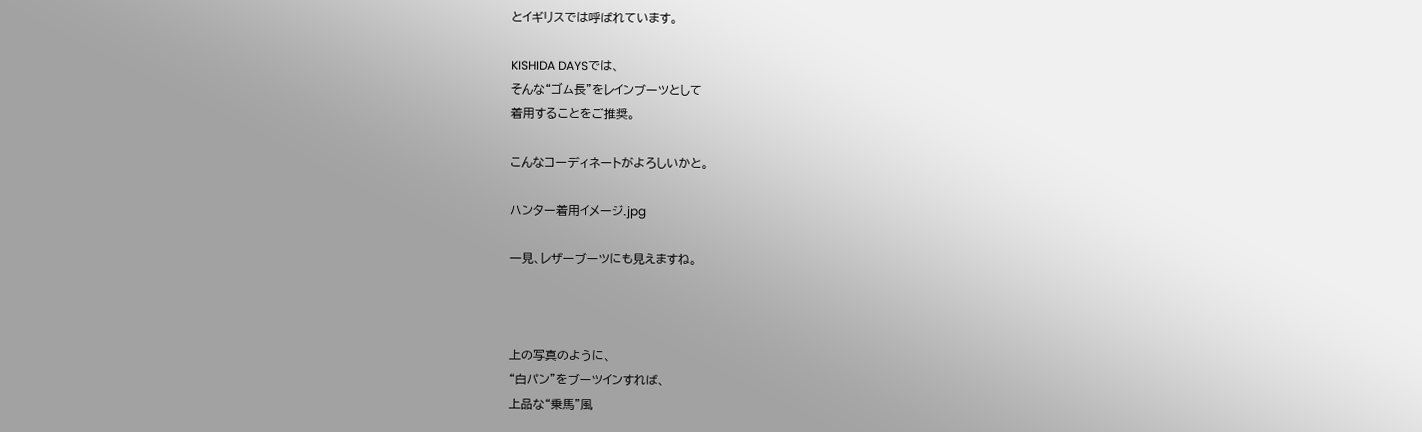とイギリスでは呼ばれています。

KISHIDA DAYSでは、
そんな“ゴム長”をレインブーツとして
着用することをご推奨。

こんなコーディネートがよろしいかと。

ハンター着用イメージ.jpg

一見、レザーブーツにも見えますね。



上の写真のように、
“白パン”をブーツインすれば、
上品な“乗馬”風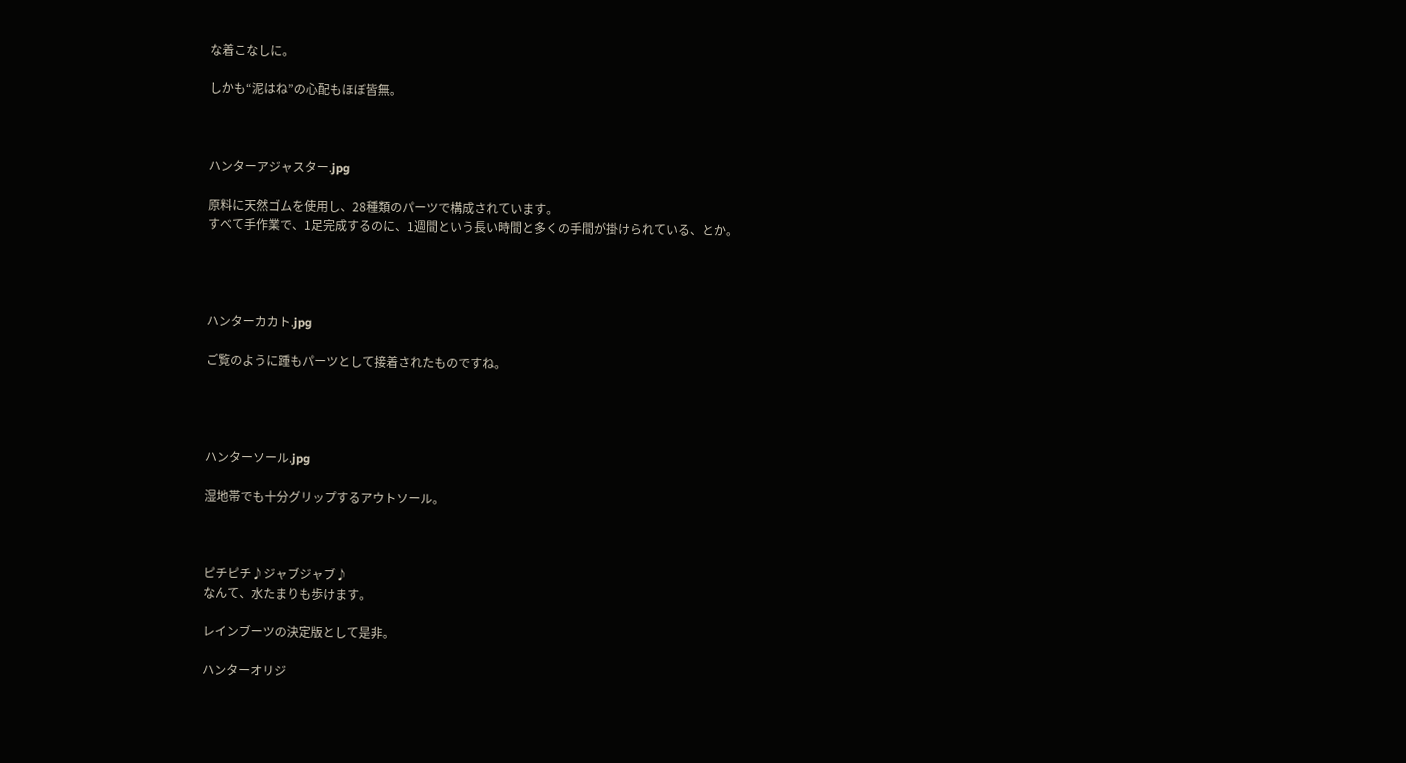な着こなしに。

しかも“泥はね”の心配もほぼ皆無。



ハンターアジャスター.jpg

原料に天然ゴムを使用し、28種類のパーツで構成されています。
すべて手作業で、1足完成するのに、1週間という長い時間と多くの手間が掛けられている、とか。




ハンターカカト.jpg

ご覧のように踵もパーツとして接着されたものですね。




ハンターソール.jpg

湿地帯でも十分グリップするアウトソール。



ピチピチ♪ジャブジャブ♪
なんて、水たまりも歩けます。

レインブーツの決定版として是非。

ハンターオリジ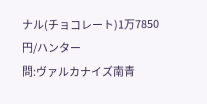ナル(チョコレート)1万7850円/ハンター
問:ヴァルカナイズ南青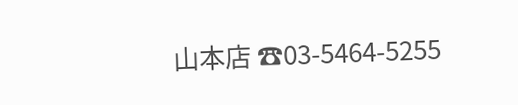山本店 ☎03-5464-5255